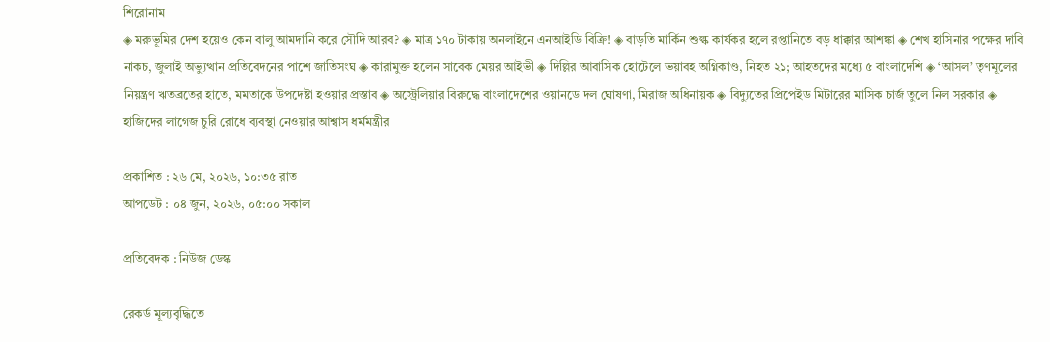শিরোনাম
◈ মরুভূমির দেশ হয়েও কেন বালু আমদানি করে সৌদি আরব? ◈ মাত্র ১৭০ টাকায় অনলাইনে এনআইডি বিক্রি! ◈ বাড়তি মার্কিন শুল্ক কার্যকর হলে রপ্তানিতে বড় ধাক্কার আশঙ্কা ◈ শেখ হাসিনার পক্ষের দাবি নাকচ, জুলাই অভ্যুত্থান প্রতিবেদনের পাশে জাতিসংঘ ◈ কারামুক্ত হলেন সাবেক মেয়র আইভী ◈ দিল্লির আবাসিক হোটেলে ভয়াবহ অগ্নিকাণ্ড, নিহত ২১; আহতদের মধ্যে ৫ বাংলাদেশি ◈ ‘আসল’ তৃণমূলের নিয়ন্ত্রণ ঋতব্রতের হাতে, মমতাকে উপদেষ্টা হওয়ার প্রস্তাব ◈ অস্ট্রেলিয়ার বিরু‌দ্ধে বাংলা‌দে‌শের ওয়ান‌ডে দল ঘোষণা, মিরাজ অ‌ধিনায়ক ◈ বিদ্যুতের প্রিপেইড মিটারের মাসিক চার্জ তুলে নিল সরকার ◈ হাজিদের লাগেজ চুরি রোধে ব্যবস্থা নেওয়ার আশ্বাস ধর্মমন্ত্রীর

প্রকাশিত : ২৬ মে, ২০২৬, ১০:৩৫ রাত
আপডেট : ০৪ জুন, ২০২৬, ০৫:০০ সকাল

প্রতিবেদক : নিউজ ডেস্ক

রেকর্ড মূল্যবৃদ্ধিতে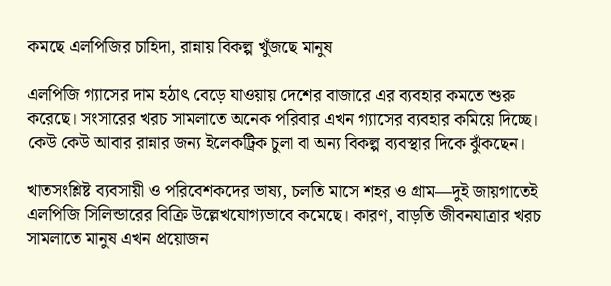কমছে এলপিজির চাহিদা, রান্নায় বিকল্প খুঁজছে মানুষ

এলপিজি গ্যাসের দাম হঠাৎ বেড়ে যাওয়ায় দেশের বাজারে এর ব্যবহার কমতে শুরু করেছে। সংসারের খরচ সামলাতে অনেক পরিবার এখন গ্যাসের ব্যবহার কমিয়ে দিচ্ছে। কেউ কেউ আবার রান্নার জন্য ইলেকট্রিক চুলা বা অন্য বিকল্প ব্যবস্থার দিকে ঝুঁকছেন।

খাতসংশ্লিষ্ট ব্যবসায়ী ও পরিবেশকদের ভাষ্য, চলতি মাসে শহর ও গ্রাম—দুই জায়গাতেই এলপিজি সিলিন্ডারের বিক্রি উল্লেখযোগ্যভাবে কমেছে। কারণ, বাড়তি জীবনযাত্রার খরচ সামলাতে মানুষ এখন প্রয়োজন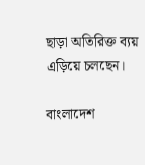ছাড়া অতিরিক্ত ব্যয় এড়িয়ে চলছেন।

বাংলাদেশ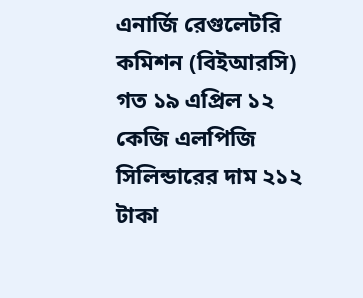এনার্জি রেগুলেটরি কমিশন (বিইআরসি) গত ১৯ এপ্রিল ১২ কেজি এলপিজি সিলিন্ডারের দাম ২১২ টাকা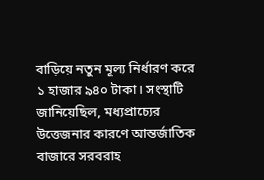বাড়িয়ে নতুন মূল্য নির্ধারণ করে ১ হাজার ৯৪০ টাকা। সংস্থাটি জানিয়েছিল, মধ্যপ্রাচ্যের উত্তেজনার কারণে আন্তর্জাতিক বাজারে সরবরাহ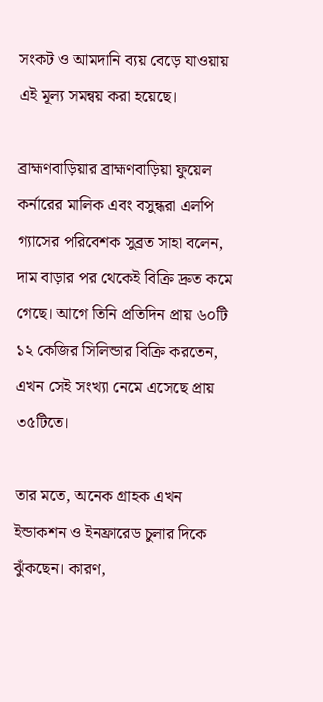সংকট ও আমদানি ব্যয় বেড়ে যাওয়ায় এই মূল্য সমন্বয় করা হয়েছে।

ব্রাহ্মণবাড়িয়ার ব্রাহ্মণবাড়িয়া ফুয়েল কর্নারের মালিক এবং বসুন্ধরা এলপি গ্যাসের পরিবেশক সুব্রত সাহা বলেন, দাম বাড়ার পর থেকেই বিক্রি দ্রুত কমে গেছে। আগে তিনি প্রতিদিন প্রায় ৬০টি ১২ কেজির সিলিন্ডার বিক্রি করতেন, এখন সেই সংখ্যা নেমে এসেছে প্রায় ৩৫টিতে।

তার মতে, অনেক গ্রাহক এখন ইন্ডাকশন ও ইনফ্রারেড চুলার দিকে ঝুঁকছেন। কারণ,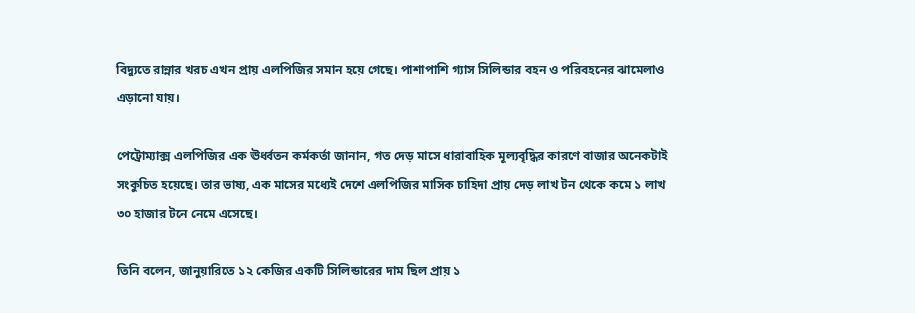বিদ্যুতে রান্নার খরচ এখন প্রায় এলপিজির সমান হয়ে গেছে। পাশাপাশি গ্যাস সিলিন্ডার বহন ও পরিবহনের ঝামেলাও এড়ানো যায়।

পেট্রোম্যাক্স এলপিজির এক ঊর্ধ্বতন কর্মকর্তা জানান, গত দেড় মাসে ধারাবাহিক মূল্যবৃদ্ধির কারণে বাজার অনেকটাই সংকুচিত হয়েছে। তার ভাষ্য, এক মাসের মধ্যেই দেশে এলপিজির মাসিক চাহিদা প্রায় দেড় লাখ টন থেকে কমে ১ লাখ ৩০ হাজার টনে নেমে এসেছে।

তিনি বলেন, জানুয়ারিতে ১২ কেজির একটি সিলিন্ডারের দাম ছিল প্রায় ১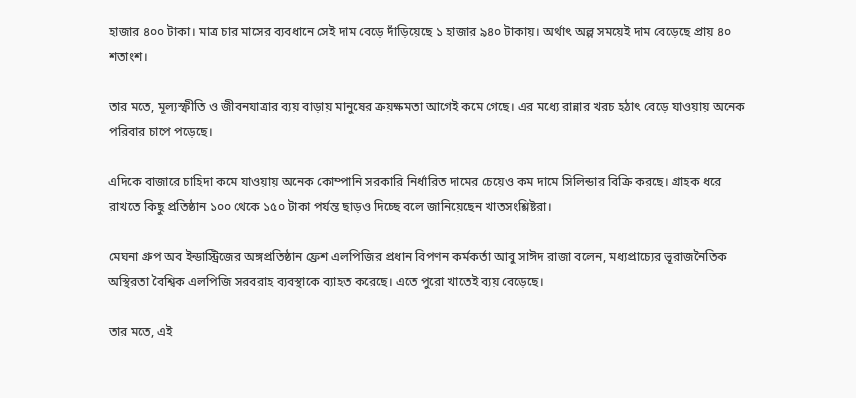হাজার ৪০০ টাকা। মাত্র চার মাসের ব্যবধানে সেই দাম বেড়ে দাঁড়িয়েছে ১ হাজার ৯৪০ টাকায়। অর্থাৎ অল্প সময়েই দাম বেড়েছে প্রায় ৪০ শতাংশ।

তার মতে, মূল্যস্ফীতি ও জীবনযাত্রার ব্যয় বাড়ায় মানুষের ক্রয়ক্ষমতা আগেই কমে গেছে। এর মধ্যে রান্নার খরচ হঠাৎ বেড়ে যাওয়ায় অনেক পরিবার চাপে পড়েছে।

এদিকে বাজারে চাহিদা কমে যাওয়ায় অনেক কোম্পানি সরকারি নির্ধারিত দামের চেয়েও কম দামে সিলিন্ডার বিক্রি করছে। গ্রাহক ধরে রাখতে কিছু প্রতিষ্ঠান ১০০ থেকে ১৫০ টাকা পর্যন্ত ছাড়ও দিচ্ছে বলে জানিয়েছেন খাতসংশ্লিষ্টরা।

মেঘনা গ্রুপ অব ইন্ডাস্ট্রিজের অঙ্গপ্রতিষ্ঠান ফ্রেশ এলপিজির প্রধান বিপণন কর্মকর্তা আবু সাঈদ রাজা বলেন, মধ্যপ্রাচ্যের ভূরাজনৈতিক অস্থিরতা বৈশ্বিক এলপিজি সরবরাহ ব্যবস্থাকে ব্যাহত করেছে। এতে পুরো খাতেই ব্যয় বেড়েছে।

তার মতে, এই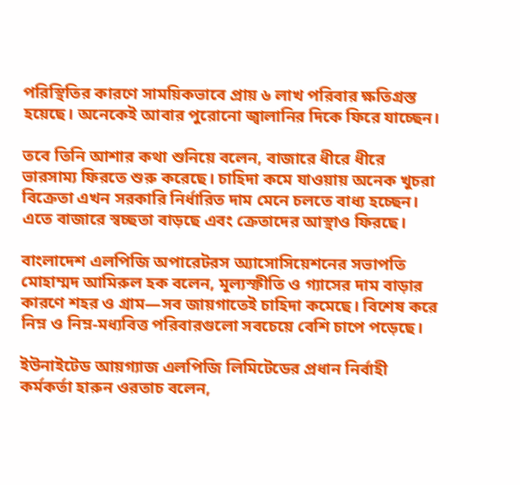পরিস্থিতির কারণে সাময়িকভাবে প্রায় ৬ লাখ পরিবার ক্ষতিগ্রস্ত হয়েছে। অনেকেই আবার পুরোনো জ্বালানির দিকে ফিরে যাচ্ছেন।

তবে তিনি আশার কথা শুনিয়ে বলেন, বাজারে ধীরে ধীরে ভারসাম্য ফিরতে শুরু করেছে। চাহিদা কমে যাওয়ায় অনেক খুচরা বিক্রেতা এখন সরকারি নির্ধারিত দাম মেনে চলতে বাধ্য হচ্ছেন। এতে বাজারে স্বচ্ছতা বাড়ছে এবং ক্রেতাদের আস্থাও ফিরছে।

বাংলাদেশ এলপিজি অপারেটরস অ্যাসোসিয়েশনের সভাপতি মোহাম্মদ আমিরুল হক বলেন, মূল্যস্ফীতি ও গ্যাসের দাম বাড়ার কারণে শহর ও গ্রাম—সব জায়গাতেই চাহিদা কমেছে। বিশেষ করে নিম্ন ও নিম্ন-মধ্যবিত্ত পরিবারগুলো সবচেয়ে বেশি চাপে পড়েছে।

ইউনাইটেড আয়গ্যাজ এলপিজি লিমিটেডের প্রধান নির্বাহী কর্মকর্তা হারুন ওরতাচ বলেন,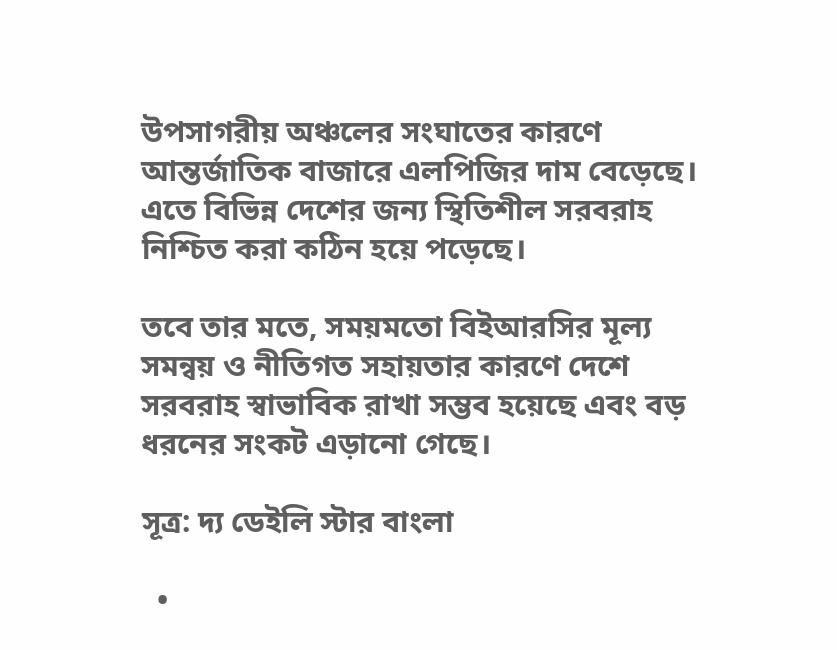উপসাগরীয় অঞ্চলের সংঘাতের কারণে আন্তর্জাতিক বাজারে এলপিজির দাম বেড়েছে। এতে বিভিন্ন দেশের জন্য স্থিতিশীল সরবরাহ নিশ্চিত করা কঠিন হয়ে পড়েছে।

তবে তার মতে, সময়মতো বিইআরসির মূল্য সমন্বয় ও নীতিগত সহায়তার কারণে দেশে সরবরাহ স্বাভাবিক রাখা সম্ভব হয়েছে এবং বড় ধরনের সংকট এড়ানো গেছে।

সূত্র: দ্য ডেইলি স্টার বাংলা

  •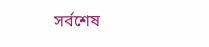সর্বশেষ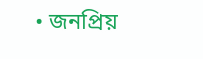• জনপ্রিয়